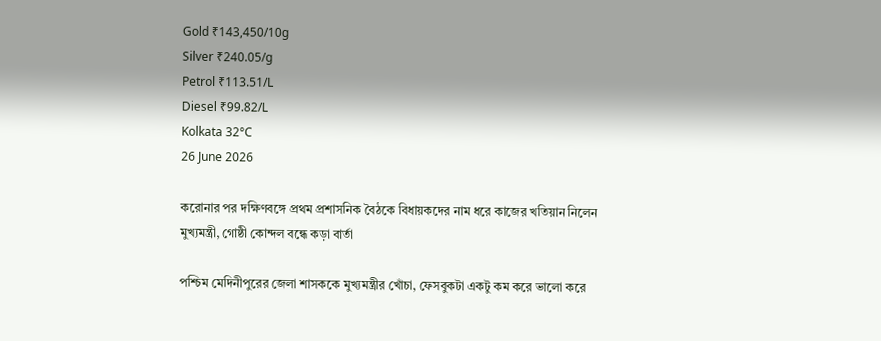Gold ₹143,450/10g
Silver ₹240.05/g
Petrol ₹113.51/L
Diesel ₹99.82/L
Kolkata 32°C
26 June 2026

করোনার পর দক্ষিণবঙ্গে প্রথম প্রশাসনিক বৈঠকে বিধায়কদের নাম ধরে কাজের খতিয়ান নিলেন মুখ্যমন্ত্রী, গোষ্ঠী কোন্দল বন্ধে কড়া বার্তা

পশ্চিম মেদিনীপুরের জেলা শাসককে মুখ্যমন্ত্রীর খোঁচা, ফেসবুকটা একটু কম করে ভালো করে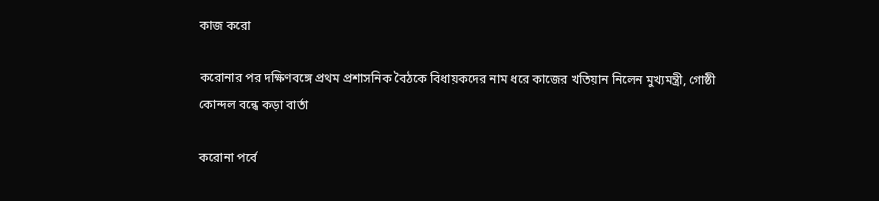কাজ করো

করোনার পর দক্ষিণবঙ্গে প্রথম প্রশাসনিক বৈঠকে বিধায়কদের নাম ধরে কাজের খতিয়ান নিলেন মুখ্যমন্ত্রী, গোষ্ঠী কোন্দল বন্ধে কড়া বার্তা

করোনা পর্বে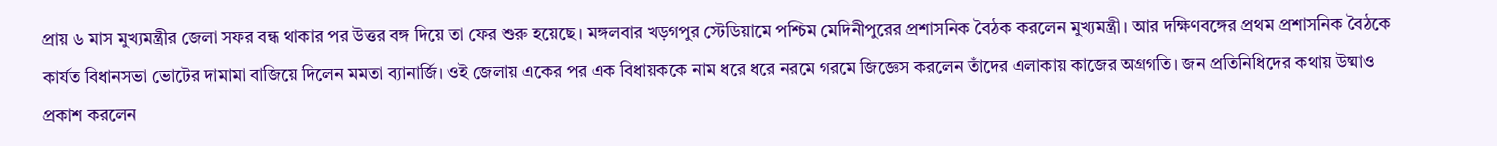প্রায় ৬ মাস মুখ্যমন্ত্রীর জেলা সফর বন্ধ থাকার পর উত্তর বঙ্গ দিয়ে তা ফের শুরু হয়েছে। মঙ্গলবার খড়গপুর স্টেডিয়ামে পশ্চিম মেদিনীপুরের প্রশাসনিক বৈঠক করলেন মুখ্যমন্ত্রী। আর দক্ষিণবঙ্গের প্রথম প্রশাসনিক বৈঠকে কার্যত বিধানসভা ভোটের দামামা বাজিয়ে দিলেন মমতা ব্যানার্জি। ওই জেলায় একের পর এক বিধায়ককে নাম ধরে ধরে নরমে গরমে জিজ্ঞেস করলেন তাঁদের এলাকায় কাজের অগ্রগতি। জন প্রতিনিধিদের কথায় উষ্মাও প্রকাশ করলেন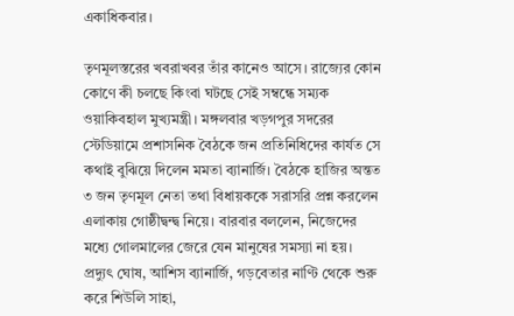একাধিকবার।

তৃণমূলস্তরের খবরাখবর তাঁর কানেও আসে। রাজ্যের কোন কোণে কী চলছে কিংবা ঘটছে সেই সম্বন্ধে সম্যক ওয়াকিবহাল মুখ্যমন্ত্রী। মঙ্গলবার খড়গপুর সদরের স্টেডিয়ামে প্রশাসনিক বৈঠকে জন প্রতিনিধিদের কার্যত সে কথাই বুঝিয়ে দিলেন মমতা ব্যানার্জি। বৈঠকে হাজির অন্তত ৩ জন তৃণমূল নেতা তথা বিধায়ককে সরাসরি প্রশ্ন করলেন এলাকায় গোষ্ঠীদ্বন্দ্ব নিয়ে। বারবার বললেন, নিজেদের মধ্যে গোলমালের জেরে যেন মানুষের সমস্যা না হয়। প্রদ্যুৎ ঘোষ, আশিস ব্যানার্জি, গড়বেতার নাণ্টি থেকে শুরু করে শিউলি সাহা,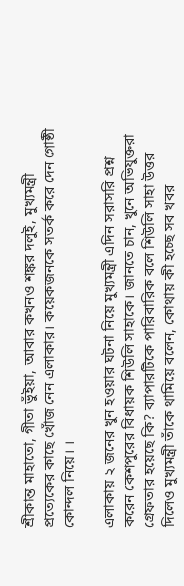শ্রীকান্ত মাহাতো, গীতা ভুঁইয়া, আবার কখনও শঙ্কর দলুই, মুখ্যমন্ত্রী প্রত্যেকের কাছে খোঁজ নেন এলাকার। কয়েকজনকে সতর্ক করে দেন গোষ্ঠী কোন্দল নিয়ে। ।

এলাকায় ২ জনের খুন হওয়ার ঘটনা নিয়ে মুখ্যমন্ত্রী এদিন সরাসরি প্রশ্ন করেন কেশপুরের বিধায়ক শিউলি সাহাকে। জানতে চান, খুনে অভিযুক্তরা গ্রেফতার হয়েছে কি? ব্যাপারটিকে পারিবারিক বলে শিউলি সাহা উত্তর দিলেও মুখ্যমন্ত্রী তাঁকে থামিয়ে বলেন, কোথায় কী হচ্ছে সব খবর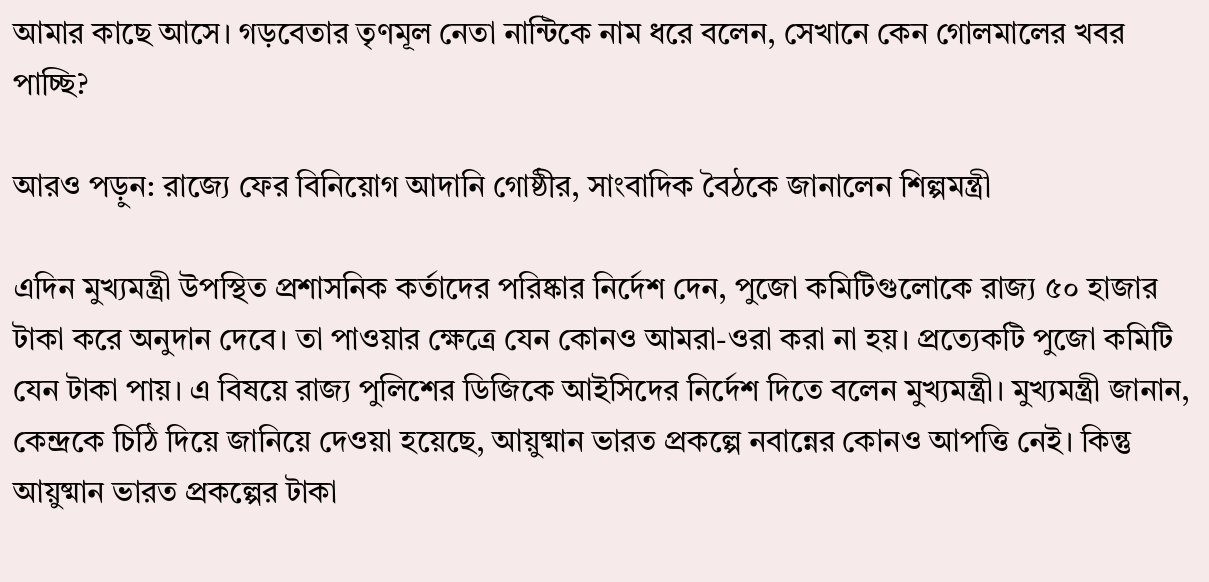আমার কাছে আসে। গড়বেতার তৃণমূল নেতা নান্টিকে নাম ধরে বলেন, সেখানে কেন গোলমালের খবর পাচ্ছি?

আরও পড়ুন: রাজ্যে ফের বিনিয়োগ আদানি গোষ্ঠীর, সাংবাদিক বৈঠকে জানালেন শিল্পমন্ত্রী

এদিন মুখ্যমন্ত্রী উপস্থিত প্রশাসনিক কর্তাদের পরিষ্কার নির্দেশ দেন, পুজো কমিটিগুলোকে রাজ্য ৫০ হাজার টাকা করে অনুদান দেবে। তা পাওয়ার ক্ষেত্রে যেন কোনও আমরা-ওরা করা না হয়। প্রত্যেকটি পুজো কমিটি যেন টাকা পায়। এ বিষয়ে রাজ্য পুলিশের ডিজিকে আইসিদের নির্দেশ দিতে বলেন মুখ্যমন্ত্রী। মুখ্যমন্ত্রী জানান, কেন্দ্রকে চিঠি দিয়ে জানিয়ে দেওয়া হয়েছে, আয়ুষ্মান ভারত প্রকল্পে নবান্নের কোনও আপত্তি নেই। কিন্তু আয়ুষ্মান ভারত প্রকল্পের টাকা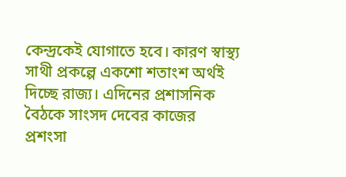কেন্দ্রকেই যোগাতে হবে। কারণ স্বাস্থ্য সাথী প্রকল্পে একশো শতাংশ অর্থই দিচ্ছে রাজ্য। এদিনের প্রশাসনিক বৈঠকে সাংসদ দেবের কাজের প্রশংসা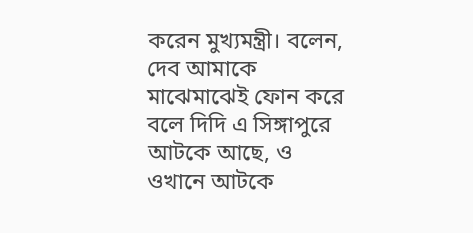করেন মুখ্যমন্ত্রী। বলেন, দেব আমাকে মাঝেমাঝেই ফোন করে বলে দিদি এ সিঙ্গাপুরে আটকে আছে, ও ওখানে আটকে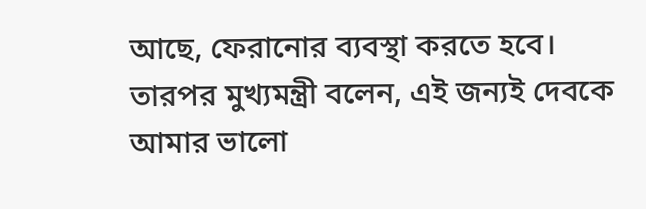আছে, ফেরানোর ব্যবস্থা করতে হবে। তারপর মুখ্যমন্ত্রী বলেন, এই জন্যই দেবকে আমার ভালো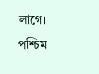লাগে। পশ্চিম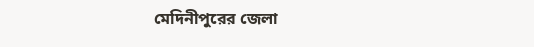মেদিনীপুরের জেলা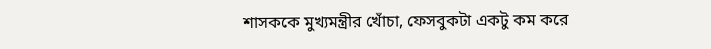শাসককে মুখ্যমন্ত্রীর খোঁচা, ফেসবুকটা একটু কম করে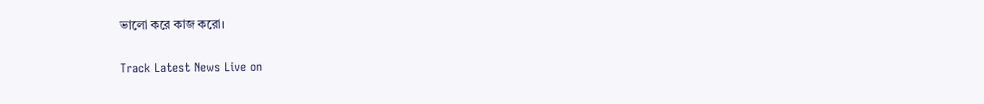ভালো করে কাজ করো।

Track Latest News Live on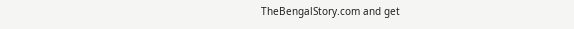TheBengalStory.com and get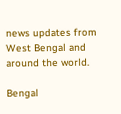news updates from West Bengal and around the world.

Bengal